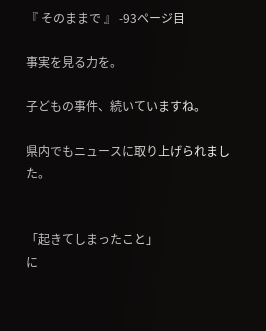『 そのままで 』 -93ページ目

事実を見る力を。

子どもの事件、続いていますね。

県内でもニュースに取り上げられました。


「起きてしまったこと」
に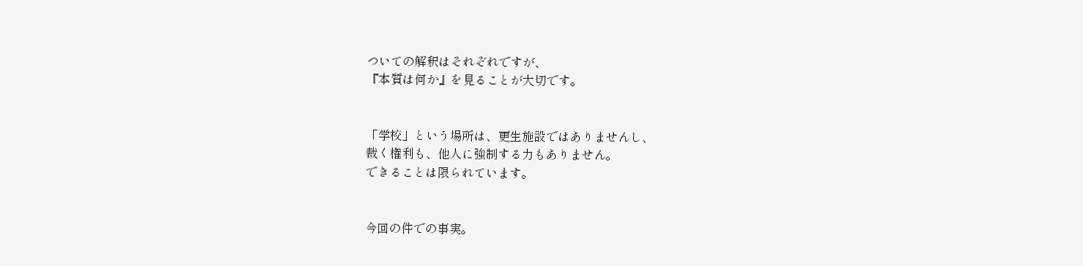ついての解釈はそれぞれですが、
『本質は何か』を見ることが大切です。


「学校」という場所は、更生施設ではありませんし、
裁く権利も、他人に強制する力もありません。
できることは限られています。


今回の件での事実。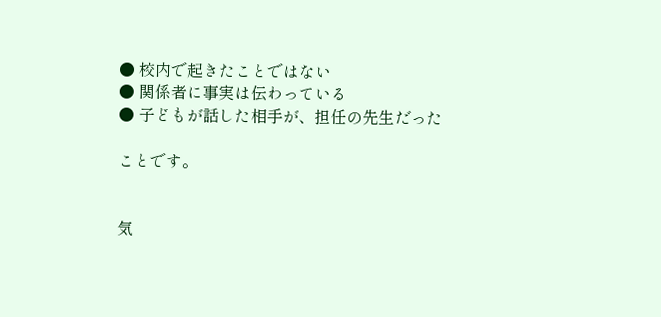● 校内で起きたことではない
● 関係者に事実は伝わっている
● 子どもが話した相手が、担任の先生だった

ことです。


気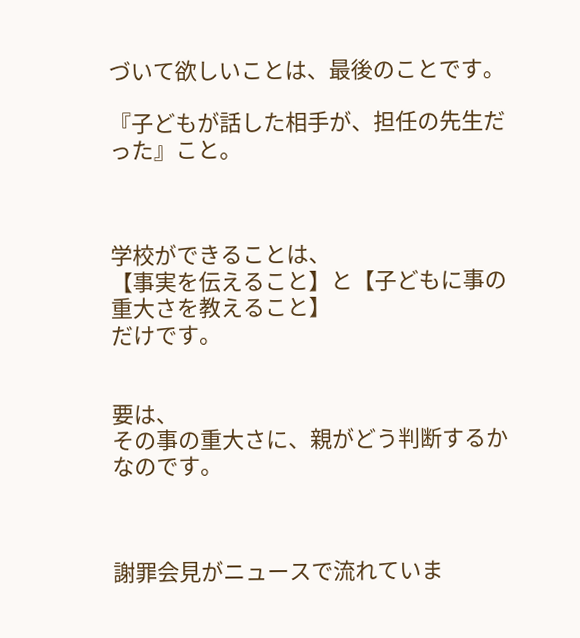づいて欲しいことは、最後のことです。

『子どもが話した相手が、担任の先生だった』こと。



学校ができることは、
【事実を伝えること】と【子どもに事の重大さを教えること】
だけです。


要は、
その事の重大さに、親がどう判断するか
なのです。



謝罪会見がニュースで流れていま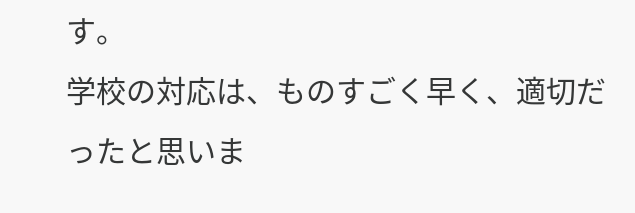す。
学校の対応は、ものすごく早く、適切だったと思いま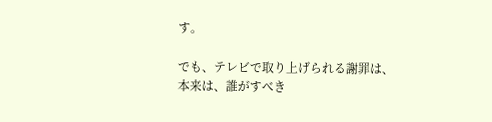す。

でも、テレビで取り上げられる謝罪は、
本来は、誰がすべき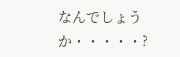なんでしょうか・・・・・?